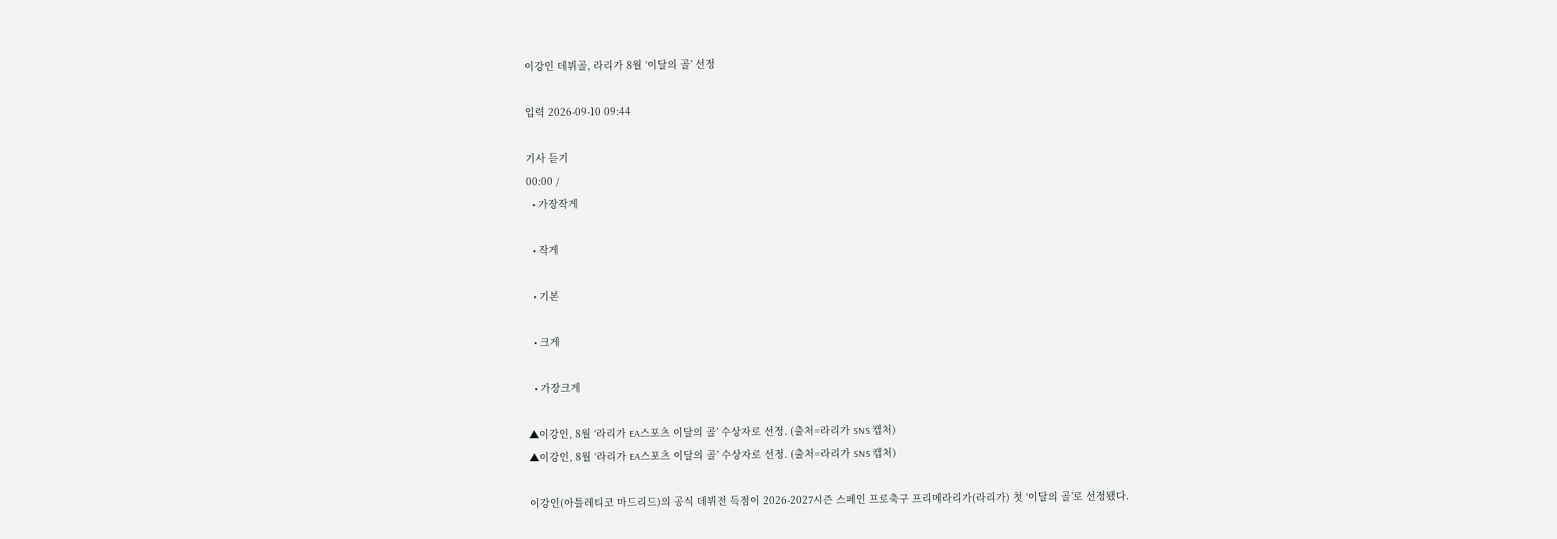이강인 데뷔골, 라리가 8월 ‘이달의 골’ 선정

입력 2026-09-10 09:44

기사 듣기
00:00 /
  • 가장작게

  • 작게

  • 기본

  • 크게

  • 가장크게

▲이강인, 8월 ‘라리가 EA스포츠 이달의 골’ 수상자로 선정. (출처=라리가 SNS 캡처)
▲이강인, 8월 ‘라리가 EA스포츠 이달의 골’ 수상자로 선정. (출처=라리가 SNS 캡처)

이강인(아틀레티코 마드리드)의 공식 데뷔전 득점이 2026-2027시즌 스페인 프로축구 프리메라리가(라리가) 첫 ‘이달의 골’로 선정됐다.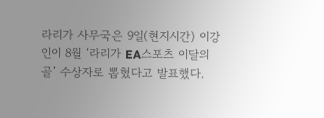라리가 사무국은 9일(현지시간) 이강인이 8월 ‘라리가 EA스포츠 이달의 골’ 수상자로 뽑혔다고 발표했다.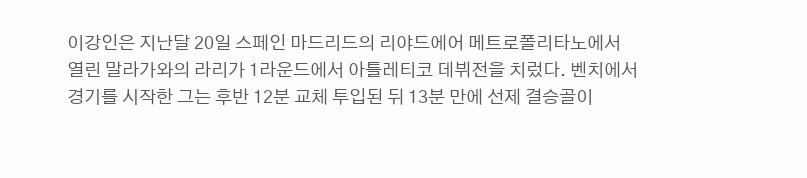이강인은 지난달 20일 스페인 마드리드의 리야드에어 메트로폴리타노에서 열린 말라가와의 라리가 1라운드에서 아틀레티코 데뷔전을 치렀다. 벤치에서 경기를 시작한 그는 후반 12분 교체 투입된 뒤 13분 만에 선제 결승골이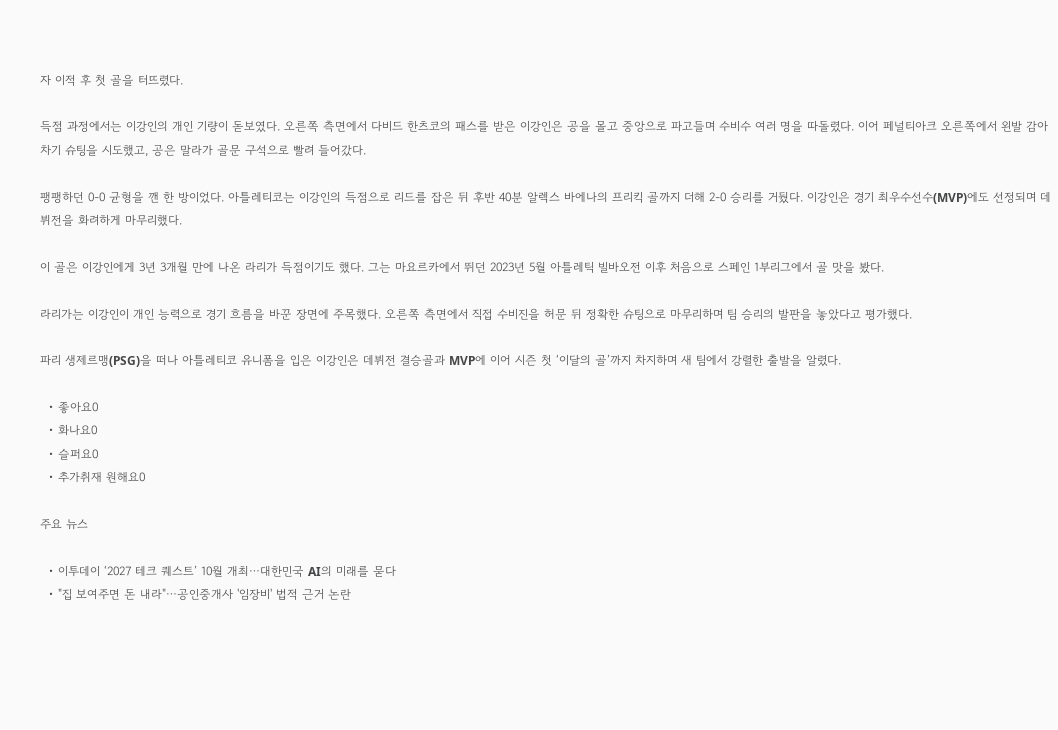자 이적 후 첫 골을 터뜨렸다.

득점 과정에서는 이강인의 개인 기량이 돋보였다. 오른쪽 측면에서 다비드 한츠코의 패스를 받은 이강인은 공을 몰고 중앙으로 파고들며 수비수 여러 명을 따돌렸다. 이어 페널티아크 오른쪽에서 왼발 감아차기 슈팅을 시도했고, 공은 말라가 골문 구석으로 빨려 들어갔다.

팽팽하던 0-0 균형을 깬 한 방이었다. 아틀레티코는 이강인의 득점으로 리드를 잡은 뒤 후반 40분 알렉스 바에나의 프리킥 골까지 더해 2-0 승리를 거뒀다. 이강인은 경기 최우수선수(MVP)에도 선정되며 데뷔전을 화려하게 마무리했다.

이 골은 이강인에게 3년 3개월 만에 나온 라리가 득점이기도 했다. 그는 마요르카에서 뛰던 2023년 5월 아틀레틱 빌바오전 이후 처음으로 스페인 1부리그에서 골 맛을 봤다.

라리가는 이강인이 개인 능력으로 경기 흐름을 바꾼 장면에 주목했다. 오른쪽 측면에서 직접 수비진을 허문 뒤 정확한 슈팅으로 마무리하며 팀 승리의 발판을 놓았다고 평가했다.

파리 생제르맹(PSG)을 떠나 아틀레티코 유니폼을 입은 이강인은 데뷔전 결승골과 MVP에 이어 시즌 첫 ‘이달의 골’까지 차지하며 새 팀에서 강렬한 출발을 알렸다.

  • 좋아요0
  • 화나요0
  • 슬퍼요0
  • 추가취재 원해요0

주요 뉴스

  • 이투데이 ‘2027 테크 퀘스트’ 10월 개최⋯대한민국 AI의 미래를 묻다
  • "집 보여주면 돈 내라"⋯공인중개사 '임장비' 법적 근거 논란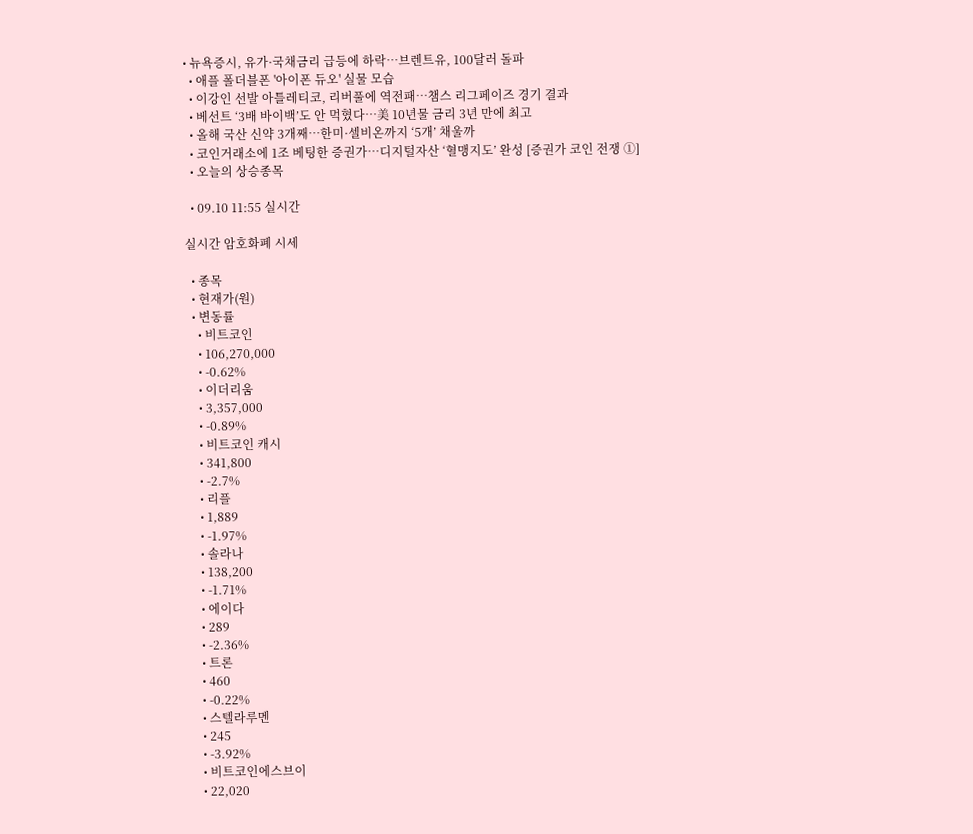• 뉴욕증시, 유가·국채금리 급등에 하락…브렌트유, 100달러 돌파
  • 애플 폴더블폰 '아이폰 듀오' 실물 모습
  • 이강인 선발 아틀레티코, 리버풀에 역전패…챔스 리그페이즈 경기 결과
  • 베선트 ‘3배 바이백’도 안 먹혔다⋯美 10년물 금리 3년 만에 최고
  • 올해 국산 신약 3개째…한미·셀비온까지 ‘5개’ 채울까
  • 코인거래소에 1조 베팅한 증권가…디지털자산 ‘혈맹지도’ 완성 [증권가 코인 전쟁 ①]
  • 오늘의 상승종목

  • 09.10 11:55 실시간

실시간 암호화폐 시세

  • 종목
  • 현재가(원)
  • 변동률
    • 비트코인
    • 106,270,000
    • -0.62%
    • 이더리움
    • 3,357,000
    • -0.89%
    • 비트코인 캐시
    • 341,800
    • -2.7%
    • 리플
    • 1,889
    • -1.97%
    • 솔라나
    • 138,200
    • -1.71%
    • 에이다
    • 289
    • -2.36%
    • 트론
    • 460
    • -0.22%
    • 스텔라루멘
    • 245
    • -3.92%
    • 비트코인에스브이
    • 22,020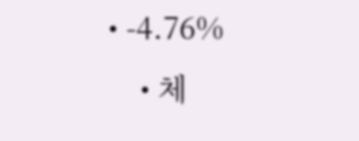• -4.76%
    • 체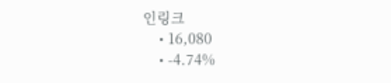인링크
    • 16,080
    • -4.74%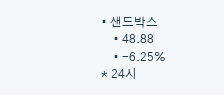• 샌드박스
    • 48.88
    • -6.25%
* 24시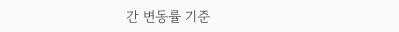간 변동률 기준